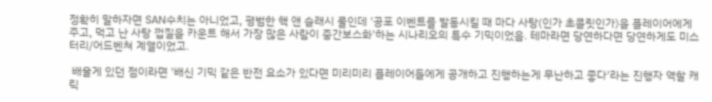정확히 말하자면 SAN수치는 아니었고, 평범한 핵 앤 슬래시 룰인데 '공포 이벤트를 발동시킬 때 마다 사탕(인가 초콜릿인가)을 플레이어에게 주고, 먹고 난 사탕 껍질을 카운트 해서 가장 많은 사람이 중간보스화'하는 시나리오의 특수 기믹이었음. 테마라면 당연하다면 당연하게도 미스터리/어드벤쳐 계열이었고.

 배울게 있던 점이라면 '배신 기믹 같은 반전 요소가 있다면 미리미리 플레이어들에게 공개하고 진행하는게 무난하고 좋다'라는 진행자 역할 캐릭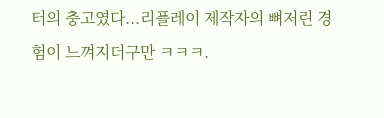터의 충고였다...리플레이 제작자의 뼈저린 경험이 느껴지더구만 ㅋㅋㅋ.